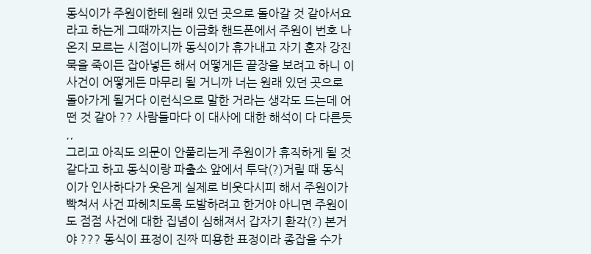동식이가 주원이한테 원래 있던 곳으로 돌아갈 것 같아서요 라고 하는게 그때까지는 이금화 핸드폰에서 주원이 번호 나온지 모르는 시점이니까 동식이가 휴가내고 자기 혼자 강진묵을 죽이든 잡아넣든 해서 어떻게든 끝장을 보려고 하니 이 사건이 어떻게든 마무리 될 거니까 너는 원래 있던 곳으로 돌아가게 될거다 이런식으로 말한 거라는 생각도 드는데 어떤 것 같아 ?? 사람들마다 이 대사에 대한 해석이 다 다른듯 ,,
그리고 아직도 의문이 안풀리는게 주원이가 휴직하게 될 것 같다고 하고 동식이랑 파출소 앞에서 투닥(?)거릴 때 동식이가 인사하다가 웃은게 실제로 비웃다시피 해서 주원이가 빡쳐서 사건 파헤치도록 도발하려고 한거야 아니면 주원이도 점점 사건에 대한 집념이 심해져서 갑자기 환각(?) 본거야 ??? 동식이 표정이 진짜 띠용한 표정이라 종잡을 수가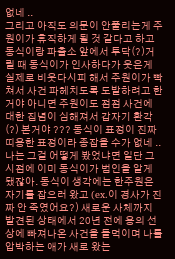없네 ..
그리고 아직도 의문이 안풀리는게 주원이가 휴직하게 될 것 같다고 하고 동식이랑 파출소 앞에서 투닥(?)거릴 때 동식이가 인사하다가 웃은게 실제로 비웃다시피 해서 주원이가 빡쳐서 사건 파헤치도록 도발하려고 한거야 아니면 주원이도 점점 사건에 대한 집념이 심해져서 갑자기 환각(?) 본거야 ??? 동식이 표정이 진짜 띠용한 표정이라 종잡을 수가 없네 ..
나는 그걸 어떻게 봤었냐면 일단 그 시점에 이미 동식이가 범인을 알게 됐잖아. 동식이 생각에는 한주원은 자기를 잡으러 왔고 (ex.이 경사가 진짜 안 죽였어요?) 새로운 사체까지 발견된 상태에서 20년 전에 용의 선상에 빠져나온 사건을 들먹이며 나를 압박하는 애가 새로 왔는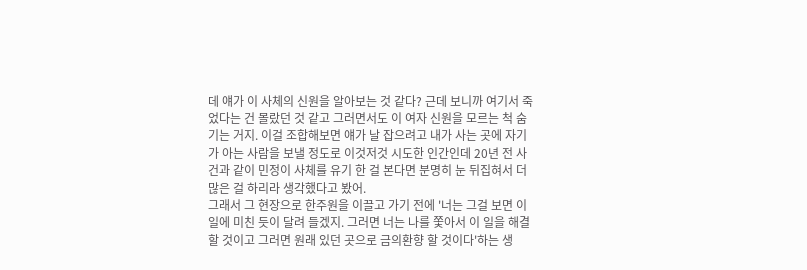데 얘가 이 사체의 신원을 알아보는 것 같다? 근데 보니까 여기서 죽었다는 건 몰랐던 것 같고 그러면서도 이 여자 신원을 모르는 척 숨기는 거지. 이걸 조합해보면 얘가 날 잡으려고 내가 사는 곳에 자기가 아는 사람을 보낼 정도로 이것저것 시도한 인간인데 20년 전 사건과 같이 민정이 사체를 유기 한 걸 본다면 분명히 눈 뒤집혀서 더 많은 걸 하리라 생각했다고 봤어.
그래서 그 현장으로 한주원을 이끌고 가기 전에 '너는 그걸 보면 이 일에 미친 듯이 달려 들겠지. 그러면 너는 나를 쫓아서 이 일을 해결할 것이고 그러면 원래 있던 곳으로 금의환향 할 것이다'하는 생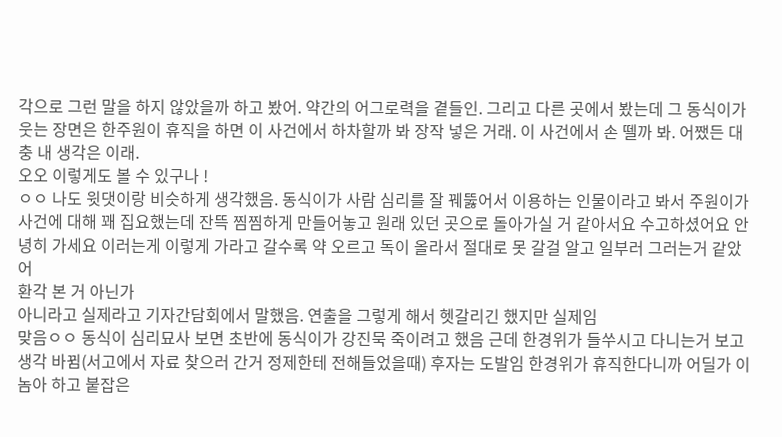각으로 그런 말을 하지 않았을까 하고 봤어. 약간의 어그로력을 곁들인. 그리고 다른 곳에서 봤는데 그 동식이가 웃는 장면은 한주원이 휴직을 하면 이 사건에서 하차할까 봐 장작 넣은 거래. 이 사건에서 손 뗄까 봐. 어쨌든 대충 내 생각은 이래.
오오 이렇게도 볼 수 있구나 !
ㅇㅇ 나도 윗댓이랑 비슷하게 생각했음. 동식이가 사람 심리를 잘 꿰뚫어서 이용하는 인물이라고 봐서 주원이가 사건에 대해 꽤 집요했는데 잔뜩 찜찜하게 만들어놓고 원래 있던 곳으로 돌아가실 거 같아서요 수고하셨어요 안녕히 가세요 이러는게 이렇게 가라고 갈수록 약 오르고 독이 올라서 절대로 못 갈걸 알고 일부러 그러는거 같았어
환각 본 거 아닌가
아니라고 실제라고 기자간담회에서 말했음. 연출을 그렇게 해서 헷갈리긴 했지만 실제임
맞음ㅇㅇ 동식이 심리묘사 보면 초반에 동식이가 강진묵 죽이려고 했음 근데 한경위가 들쑤시고 다니는거 보고 생각 바뀜(서고에서 자료 찾으러 간거 정제한테 전해들었을때) 후자는 도발임 한경위가 휴직한다니까 어딜가 이놈아 하고 붙잡은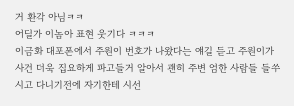거 환각 아님ㅋㅋ
어딜가 이놈아 표현 웃기다 ㅋㅋㅋ
이금화 대포폰에서 주원이 번호가 나왔다는 얘길 듣고 주원이가 사건 더욱 집요하게 파고들거 알아서 괜히 주변 엄한 사람들 들쑤시고 다니기전에 자기한테 시선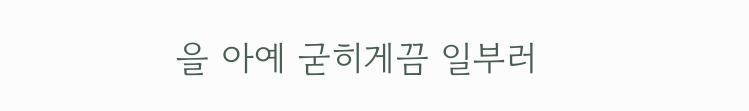을 아예 굳히게끔 일부러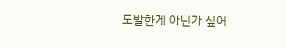도발한게 아닌가 싶어